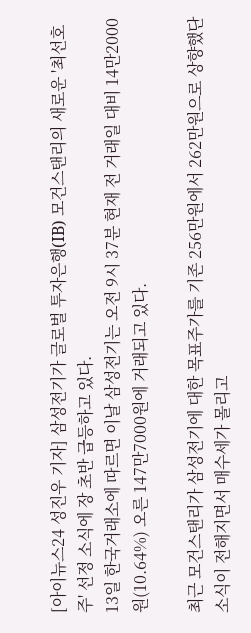[아이뉴스24 성진우 기자] 삼성전기가 글로벌 투자은행(IB) 모건스탠리의 새로운 '최선호주' 선정 소식에 장 초반 급등하고 있다.
13일 한국거래소에 따르면 이날 삼성전기는 오전 9시 37분 현재 전 거래일 대비 14만2000원(10.64%) 오른 147만7000원에 거래되고 있다.

최근 모건스탠리가 삼성전기에 대한 목표주가를 기존 256만원에서 262만원으로 상향했단 소식이 전해지면서 매수세가 몰리고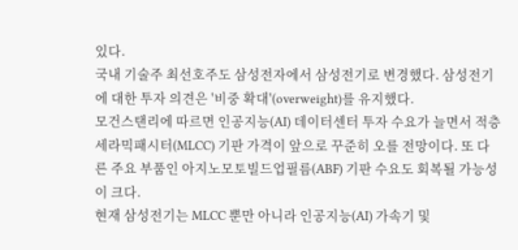있다.
국내 기술주 최선호주도 삼성전자에서 삼성전기로 변경했다. 삼성전기에 대한 투자 의견은 '비중 확대'(overweight)를 유지했다.
모건스탠리에 따르면 인공지능(AI) 데이터센터 투자 수요가 늘면서 적층세라믹패시터(MLCC) 기판 가격이 앞으로 꾸준히 오를 전망이다. 또 다른 주요 부품인 아지노모토빌드업필름(ABF) 기판 수요도 회복될 가능성이 크다.
현재 삼성전기는 MLCC 뿐만 아니라 인공지능(AI) 가속기 및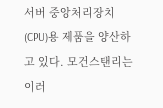서버 중앙처리장치(CPU)용 제품을 양산하고 있다. 모건스탠리는 이러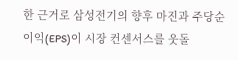한 근거로 삼성전기의 향후 마진과 주당순이익(EPS)이 시장 컨센서스를 웃돌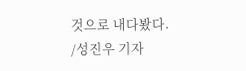것으로 내다봤다.
/성진우 기자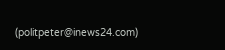(politpeter@inews24.com)